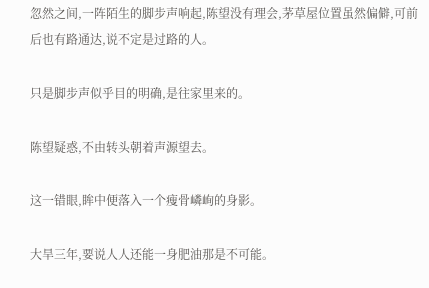忽然之间,一阵陌生的脚步声响起,陈望没有理会,茅草屋位置虽然偏僻,可前后也有路通达,说不定是过路的人。

只是脚步声似乎目的明确,是往家里来的。

陈望疑惑,不由转头朝着声源望去。

这一错眼,眸中便落入一个瘦骨嶙峋的身影。

大旱三年,要说人人还能一身肥油那是不可能。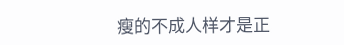瘦的不成人样才是正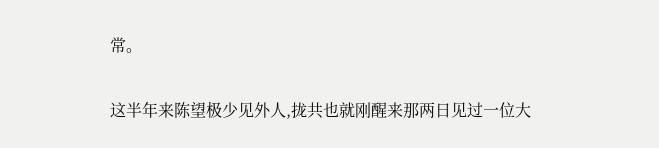常。

这半年来陈望极少见外人,拢共也就刚醒来那两日见过一位大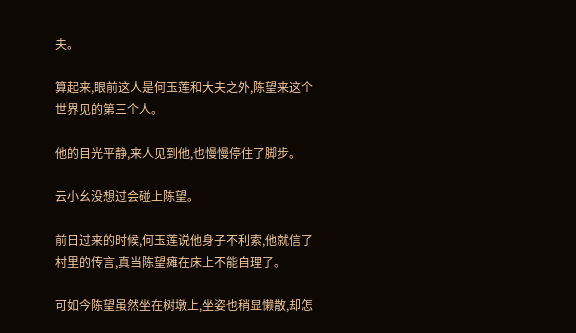夫。

算起来,眼前这人是何玉莲和大夫之外,陈望来这个世界见的第三个人。

他的目光平静,来人见到他,也慢慢停住了脚步。

云小幺没想过会碰上陈望。

前日过来的时候,何玉莲说他身子不利索,他就信了村里的传言,真当陈望瘫在床上不能自理了。

可如今陈望虽然坐在树墩上,坐姿也稍显懒散,却怎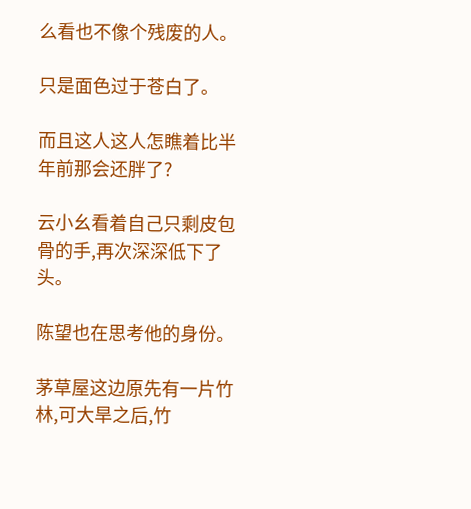么看也不像个残废的人。

只是面色过于苍白了。

而且这人这人怎瞧着比半年前那会还胖了?

云小幺看着自己只剩皮包骨的手,再次深深低下了头。

陈望也在思考他的身份。

茅草屋这边原先有一片竹林,可大旱之后,竹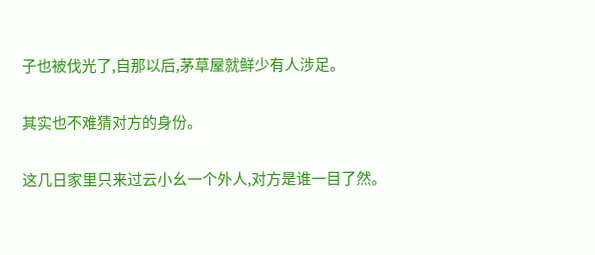子也被伐光了,自那以后,茅草屋就鲜少有人涉足。

其实也不难猜对方的身份。

这几日家里只来过云小幺一个外人,对方是谁一目了然。